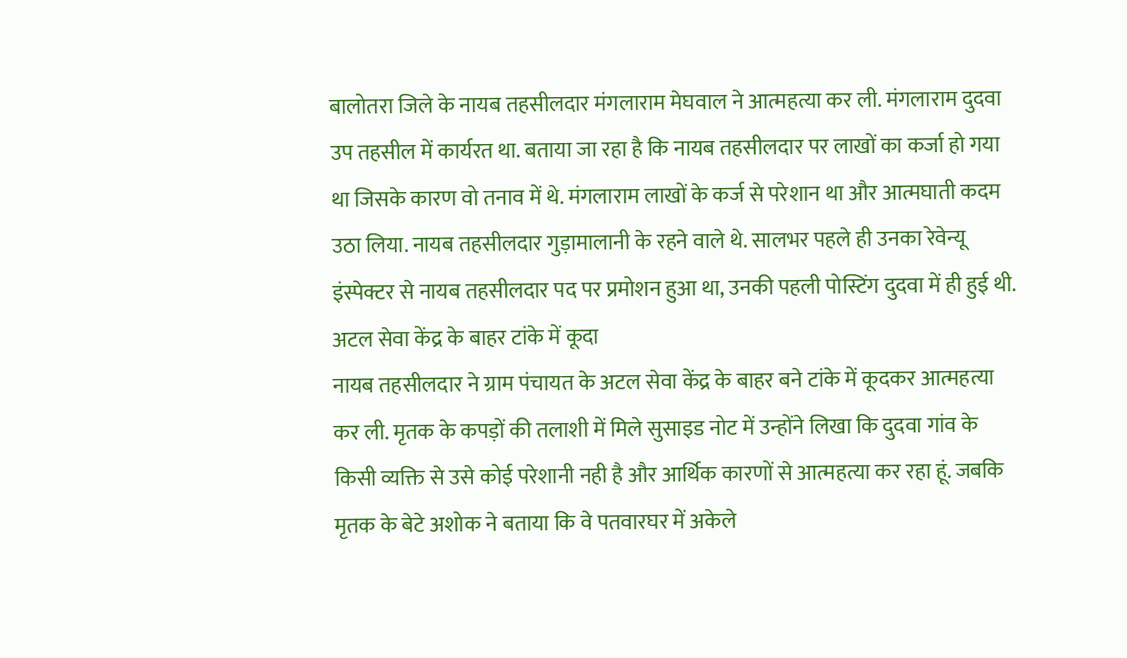बालोतरा जिले के नायब तहसीलदार मंगलाराम मेघवाल ने आत्महत्या कर ली. मंगलाराम दुदवा उप तहसील में कार्यरत था. बताया जा रहा है कि नायब तहसीलदार पर लाखों का कर्जा हो गया था जिसके कारण वो तनाव में थे. मंगलाराम लाखों के कर्ज से परेशान था और आत्मघाती कदम उठा लिया. नायब तहसीलदार गुड़ामालानी के रहने वाले थे. सालभर पहले ही उनका रेवेन्यू इंस्पेक्टर से नायब तहसीलदार पद पर प्रमोशन हुआ था, उनकी पहली पोस्टिंग दुदवा में ही हुई थी.
अटल सेवा केंद्र के बाहर टांके में कूदा
नायब तहसीलदार ने ग्राम पंचायत के अटल सेवा केंद्र के बाहर बने टांके में कूदकर आत्महत्या कर ली. मृतक के कपड़ों की तलाशी में मिले सुसाइड नोट में उन्होंने लिखा कि दुदवा गांव के किसी व्यक्ति से उसे कोई परेशानी नही है और आर्थिक कारणों से आत्महत्या कर रहा हूं. जबकि मृतक के बेटे अशोक ने बताया कि वे पतवारघर में अकेले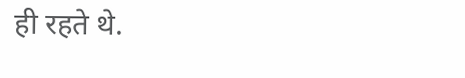ही रहते थे.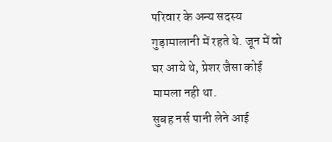परिवार के अन्य सदस्य गुड़ामालानी में रहते थे. जून में वो घर आये थे, प्रेशर जैसा कोई मामला नही था.
सुबह नर्स पानी लेने आई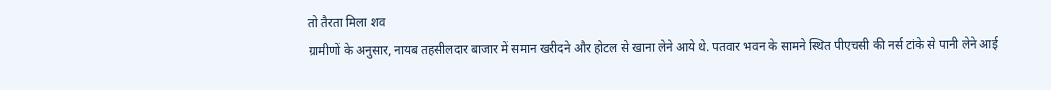तो तैरता मिला शव
ग्रामीणों के अनुसार, नायब तहसीलदार बाजार में समान खरीदने और होटल से खाना लेने आये थे. पतवार भवन के सामने स्थित पीएचसी की नर्स टांके से पानी लेने आई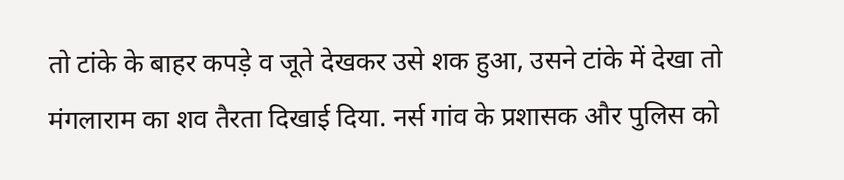तो टांके के बाहर कपड़े व जूते देखकर उसे शक हुआ, उसने टांके में देखा तो मंगलाराम का शव तैरता दिखाई दिया. नर्स गांव के प्रशासक और पुलिस को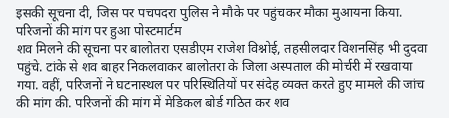इसकी सूचना दी, जिस पर पचपदरा पुलिस ने मौके पर पहुंचकर मौका मुआयना किया.
परिजनों की मांग पर हुआ पोस्टमार्टम
शव मिलने की सूचना पर बालोतरा एसडीएम राजेश विश्नोई, तहसीलदार विशनसिंह भी दुदवा पहुंचे. टांके से शव बाहर निकलवाकर बालोतरा के जिला अस्पताल की मोर्चरी में रखवाया गया. वहीं, परिजनों ने घटनास्थल पर परिस्थितियों पर संदेह व्यक्त करते हुए मामले की जांच की मांग की. परिजनों की मांग में मेडिकल बोर्ड गठित कर शव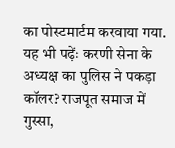का पोस्टमार्टम करवाया गया.
यह भी पढ़ेंः करणी सेना के अध्यक्ष का पुलिस ने पकड़ा कॉलर? राजपूत समाज में गुस्सा,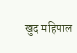खुद महिपाल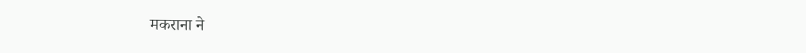मकराना ने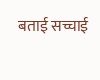बताई सच्चाई